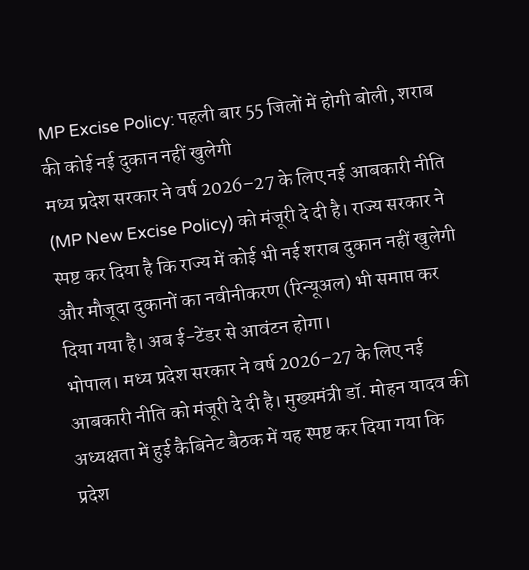MP Excise Policy: पहली बार 55 जिलों में होगी बोली, शराब की कोई नई दुकान नहीं खुलेगी
मध्य प्रदेश सरकार ने वर्ष 2026–27 के लिए नई आबकारी नीति (MP New Excise Policy) को मंजूरी दे दी है। राज्य सरकार ने स्पष्ट कर दिया है कि राज्य में कोई भी नई शराब दुकान नहीं खुलेगी और मौजूदा दुकानों का नवीनीकरण (रिन्यूअल) भी समाप्त कर दिया गया है। अब ई-टेंडर से आवंटन होगा।
भोपाल। मध्य प्रदेश सरकार ने वर्ष 2026–27 के लिए नई आबकारी नीति को मंजूरी दे दी है। मुख्यमंत्री डॉ. मोहन यादव की अध्यक्षता में हुई कैबिनेट बैठक में यह स्पष्ट कर दिया गया कि प्रदेश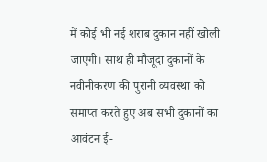में कोई भी नई शराब दुकान नहीं खोली जाएगी। साथ ही मौजूदा दुकानों के नवीनीकरण की पुरानी व्यवस्था को समाप्त करते हुए अब सभी दुकानों का आवंटन ई-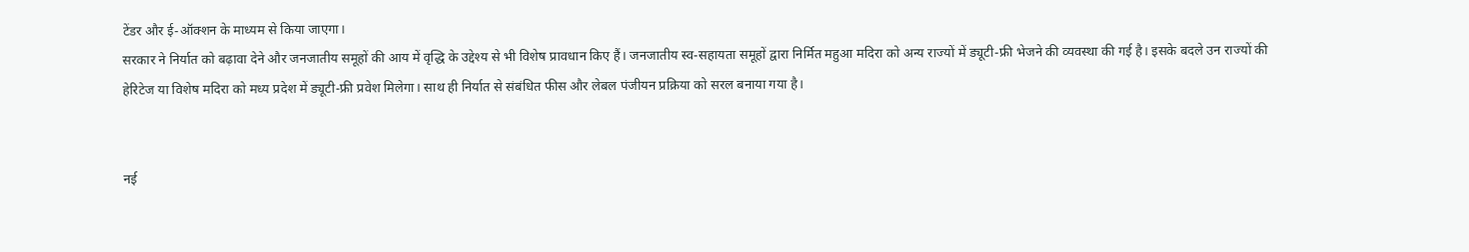टेंडर और ई-ऑक्शन के माध्यम से किया जाएगा।
सरकार ने निर्यात को बढ़ावा देने और जनजातीय समूहों की आय में वृद्धि के उद्देश्य से भी विशेष प्रावधान किए हैं। जनजातीय स्व-सहायता समूहों द्वारा निर्मित महुआ मदिरा को अन्य राज्यों में ड्यूटी-फ्री भेजने की व्यवस्था की गई है। इसके बदले उन राज्यों की हेरिटेज या विशेष मदिरा को मध्य प्रदेश में ड्यूटी-फ्री प्रवेश मिलेगा। साथ ही निर्यात से संबंधित फीस और लेबल पंजीयन प्रक्रिया को सरल बनाया गया है।


नई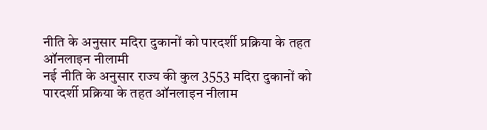नीति के अनुसार मदिरा दुकानों को पारदर्शी प्रक्रिया के तहत ऑनलाइन नीलामी
नई नीति के अनुसार राज्य की कुल 3553 मदिरा दुकानों को पारदर्शी प्रक्रिया के तहत ऑनलाइन नीलाम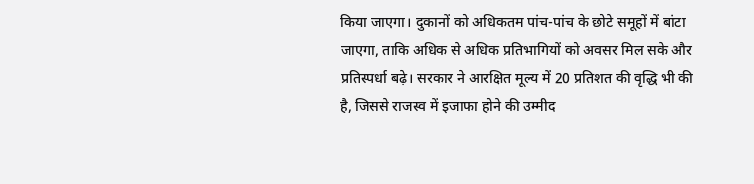किया जाएगा। दुकानों को अधिकतम पांच-पांच के छोटे समूहों में बांटा जाएगा, ताकि अधिक से अधिक प्रतिभागियों को अवसर मिल सके और प्रतिस्पर्धा बढ़े। सरकार ने आरक्षित मूल्य में 20 प्रतिशत की वृद्धि भी की है, जिससे राजस्व में इजाफा होने की उम्मीद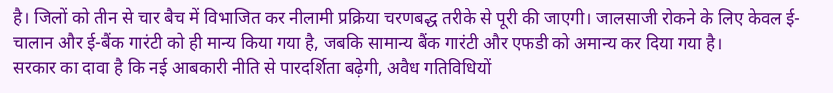है। जिलों को तीन से चार बैच में विभाजित कर नीलामी प्रक्रिया चरणबद्ध तरीके से पूरी की जाएगी। जालसाजी रोकने के लिए केवल ई-चालान और ई-बैंक गारंटी को ही मान्य किया गया है, जबकि सामान्य बैंक गारंटी और एफडी को अमान्य कर दिया गया है।
सरकार का दावा है कि नई आबकारी नीति से पारदर्शिता बढ़ेगी, अवैध गतिविधियों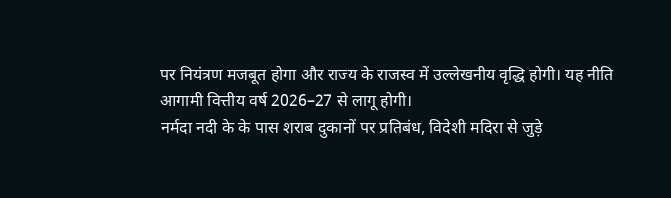पर नियंत्रण मजबूत होगा और राज्य के राजस्व में उल्लेखनीय वृद्धि होगी। यह नीति आगामी वित्तीय वर्ष 2026–27 से लागू होगी।
नर्मदा नदी के के पास शराब दुकानों पर प्रतिबंध, विदेशी मदिरा से जुड़े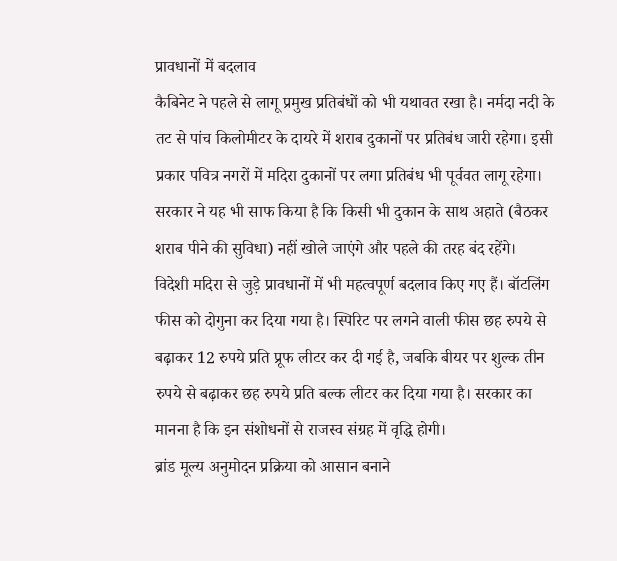प्रावधानों में बदलाव
कैबिनेट ने पहले से लागू प्रमुख प्रतिबंधों को भी यथावत रखा है। नर्मदा नदी के तट से पांच किलोमीटर के दायरे में शराब दुकानों पर प्रतिबंध जारी रहेगा। इसी प्रकार पवित्र नगरों में मदिरा दुकानों पर लगा प्रतिबंध भी पूर्ववत लागू रहेगा। सरकार ने यह भी साफ किया है कि किसी भी दुकान के साथ अहाते (बैठकर शराब पीने की सुविधा) नहीं खोले जाएंगे और पहले की तरह बंद रहेंगे।
विदेशी मदिरा से जुड़े प्रावधानों में भी महत्वपूर्ण बदलाव किए गए हैं। बॉटलिंग फीस को दोगुना कर दिया गया है। स्पिरिट पर लगने वाली फीस छह रुपये से बढ़ाकर 12 रुपये प्रति प्रूफ लीटर कर दी गई है, जबकि बीयर पर शुल्क तीन रुपये से बढ़ाकर छह रुपये प्रति बल्क लीटर कर दिया गया है। सरकार का मानना है कि इन संशोधनों से राजस्व संग्रह में वृद्धि होगी।
ब्रांड मूल्य अनुमोदन प्रक्रिया को आसान बनाने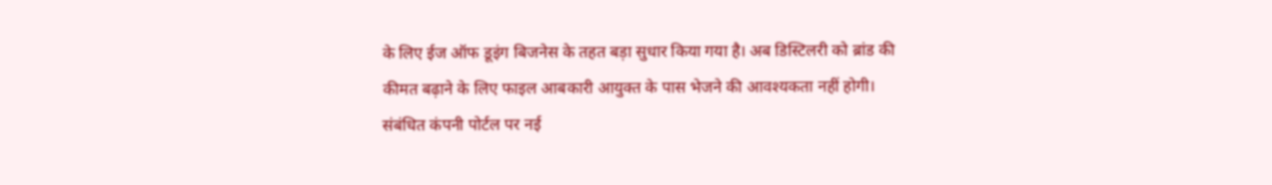के लिए ईज ऑफ डूइंग बिजनेस के तहत बड़ा सुधार किया गया है। अब डिस्टिलरी को ब्रांड की कीमत बढ़ाने के लिए फाइल आबकारी आयुक्त के पास भेजने की आवश्यकता नहीं होगी। संबंधित कंपनी पोर्टल पर नई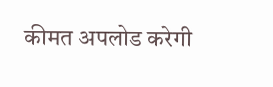कीमत अपलोड करेगी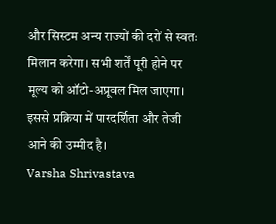और सिस्टम अन्य राज्यों की दरों से स्वतः मिलान करेगा। सभी शर्तें पूरी होने पर मूल्य को ऑटो-अप्रूवल मिल जाएगा। इससे प्रक्रिया में पारदर्शिता और तेजी आने की उम्मीद है।
Varsha Shrivastava